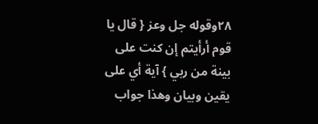٢٨وقوله جل وعز { قال يا قوم أرأيتم إن كنت على بينة من ربي } آية أي على يقين وبيان وهذا جواب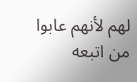لهم لأنهم عابوا من اتبعه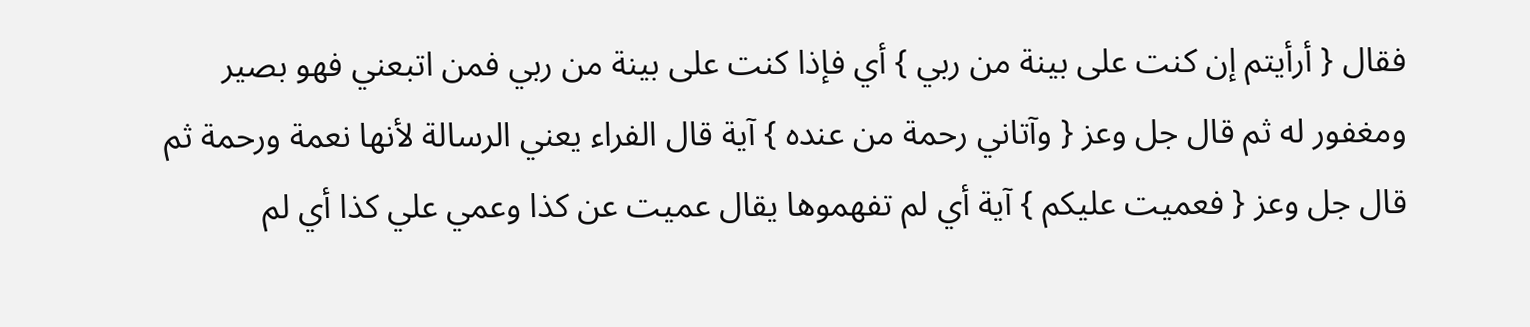فقال { أرأيتم إن كنت على بينة من ربي } أي فإذا كنت على بينة من ربي فمن اتبعني فهو بصير ومغفور له ثم قال جل وعز { وآتاني رحمة من عنده } آية قال الفراء يعني الرسالة لأنها نعمة ورحمة ثم قال جل وعز { فعميت عليكم } آية أي لم تفهموها يقال عميت عن كذا وعمي علي كذا أي لم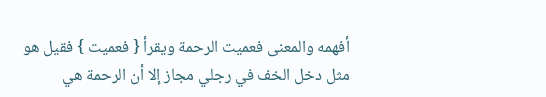أفهمه والمعنى فعميت الرحمة ويقرأ { فعميت } فقيل هو مثل دخل الخف في رجلي مجاز إلا أن الرحمة هي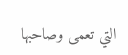التي تعمى وصاحبها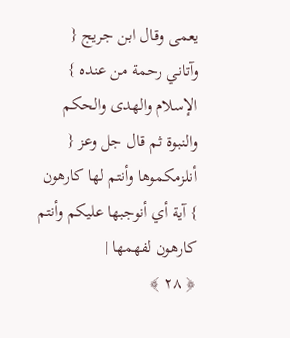يعمى وقال ابن جريج { وآتاني رحمة من عنده } الإسلام والهدى والحكم والنبوة ثم قال جل وعز { أنلزمكموها وأنتم لها كارهون } آية أي أنوجبها عليكم وأنتم كارهون لفهمها |
﴿ ٢٨ ﴾